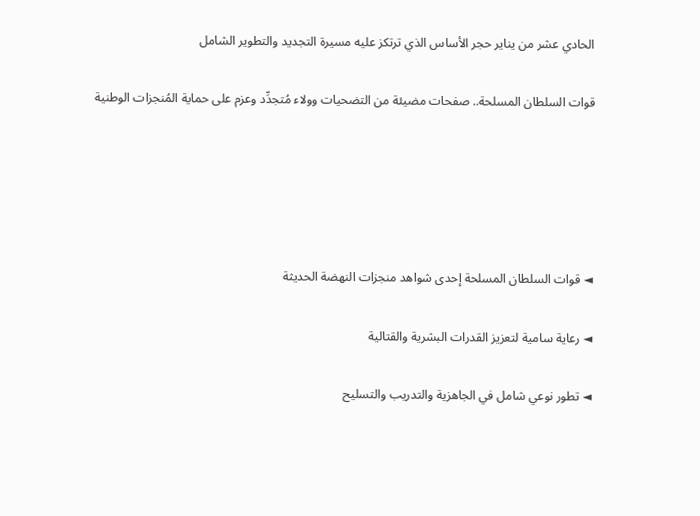الحادي عشر من يناير حجر الأساس الذي ترتكز عليه مسيرة التجديد والتطوير الشامل

قوات السلطان المسلحة.. صفحات مضيئة من التضحيات وولاء مُتجدِّد وعزم على حماية المُنجزات الوطنية





◄ قوات السلطان المسلحة إحدى شواهد منجزات النهضة الحديثة

◄ رعاية سامية لتعزيز القدرات البشرية والقتالية

◄ تطور نوعي شامل في الجاهزية والتدريب والتسليح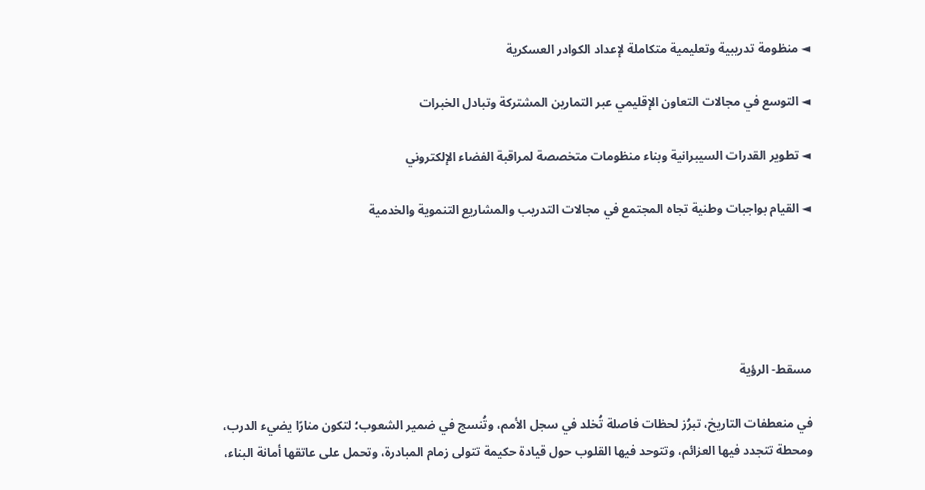◄ منظومة تدريبية وتعليمية متكاملة لإعداد الكوادر العسكرية

◄ التوسع في مجالات التعاون الإقليمي عبر التمارين المشتركة وتبادل الخبرات

◄ تطوير القدرات السيبرانية وبناء منظومات متخصصة لمراقبة الفضاء الإلكتروني

◄ القيام بواجبات وطنية تجاه المجتمع في مجالات التدريب والمشاريع التنموية والخدمية





مسقط- الرؤية

في منعطفات التاريخ، تبرُز لحظات فاصلة تُخلد في سجل الأمم، وتُنسج في ضمير الشعوب؛ لتكون منارًا يضيء الدرب، ومحطة تتجدد فيها العزائم، وتتوحد فيها القلوب حول قيادة حكيمة تتولى زمام المبادرة، وتحمل على عاتقها أمانة البناء،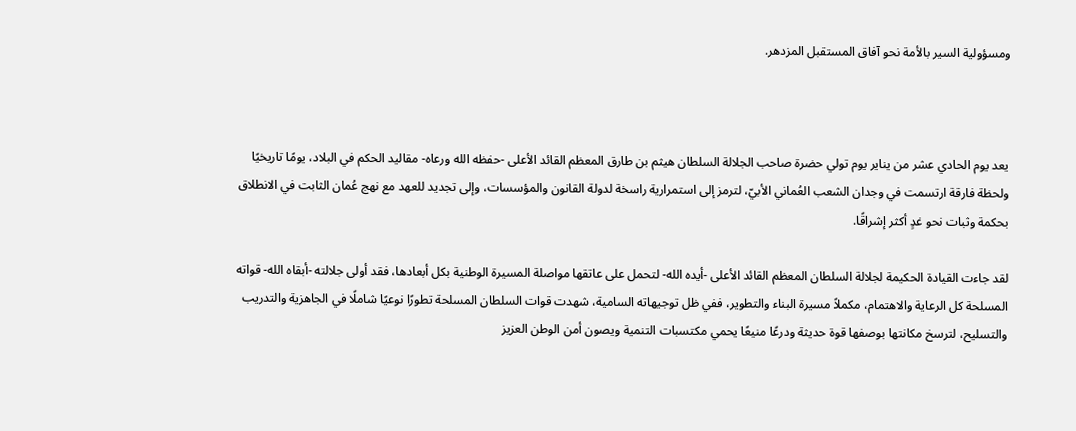ومسؤولية السير بالأمة نحو آفاق المستقبل المزدهر.



يعد يوم الحادي عشر من يناير يوم تولي حضرة صاحب الجلالة السلطان هيثم بن طارق المعظم القائد الأعلى -حفظه الله ورعاه- مقاليد الحكم في البلاد، يومًا تاريخيًا ولحظة فارقة ارتسمت في وجدان الشعب العُماني الأبيّ، لترمز إلى استمرارية راسخة لدولة القانون والمؤسسات، وإلى تجديد للعهد مع نهج عُمان الثابت في الانطلاق بحكمة وثبات نحو غدٍ أكثر إشراقًا.

لقد جاءت القيادة الحكيمة لجلالة السلطان المعظم القائد الأعلى -أيده الله- لتحمل على عاتقها مواصلة المسيرة الوطنية بكل أبعادها، فقد أولى جلالته -أبقاه الله- قواته المسلحة كل الرعاية والاهتمام، مكملاً مسيرة البناء والتطوير، ففي ظل توجيهاته السامية، شهدت قوات السلطان المسلحة تطورًا نوعيًا شاملًا في الجاهزية والتدريب والتسليح، لترسخ مكانتها بوصفها قوة حديثة ودرعًا منيعًا يحمي مكتسبات التنمية ويصون أمن الوطن العزيز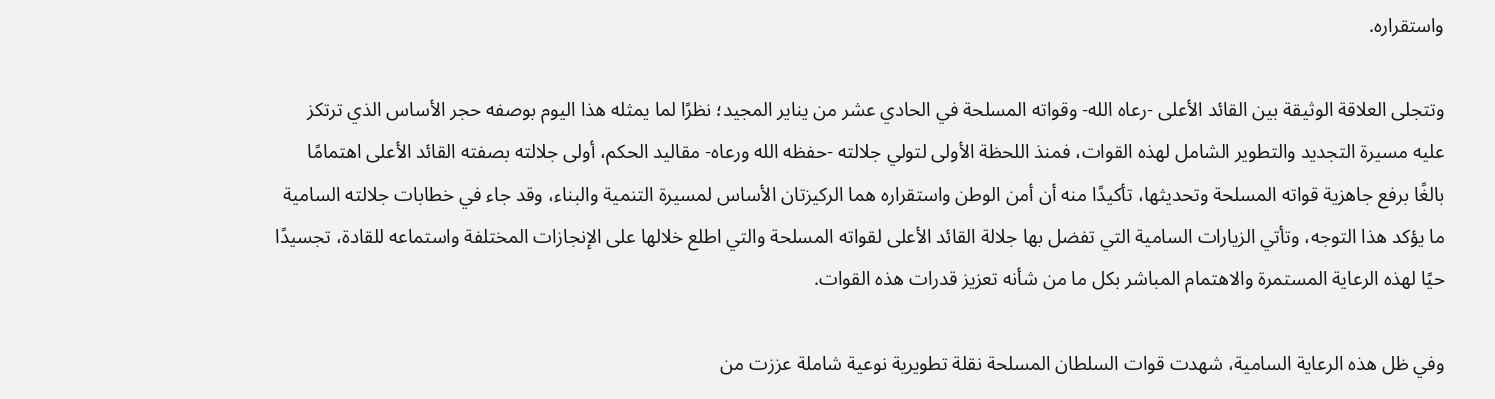واستقراره.

وتتجلى العلاقة الوثيقة بين القائد الأعلى -رعاه الله- وقواته المسلحة في الحادي عشر من يناير المجيد؛ نظرًا لما يمثله هذا اليوم بوصفه حجر الأساس الذي ترتكز عليه مسيرة التجديد والتطوير الشامل لهذه القوات، فمنذ اللحظة الأولى لتولي جلالته -حفظه الله ورعاه- مقاليد الحكم، أولى جلالته بصفته القائد الأعلى اهتمامًا بالغًا برفع جاهزية قواته المسلحة وتحديثها، تأكيدًا منه أن أمن الوطن واستقراره هما الركيزتان الأساس لمسيرة التنمية والبناء، وقد جاء في خطابات جلالته السامية ما يؤكد هذا التوجه، وتأتي الزيارات السامية التي تفضل بها جلالة القائد الأعلى لقواته المسلحة والتي اطلع خلالها على الإنجازات المختلفة واستماعه للقادة، تجسيدًا حيًا لهذه الرعاية المستمرة والاهتمام المباشر بكل ما من شأنه تعزيز قدرات هذه القوات.

وفي ظل هذه الرعاية السامية، شهدت قوات السلطان المسلحة نقلة تطويرية نوعية شاملة عززت من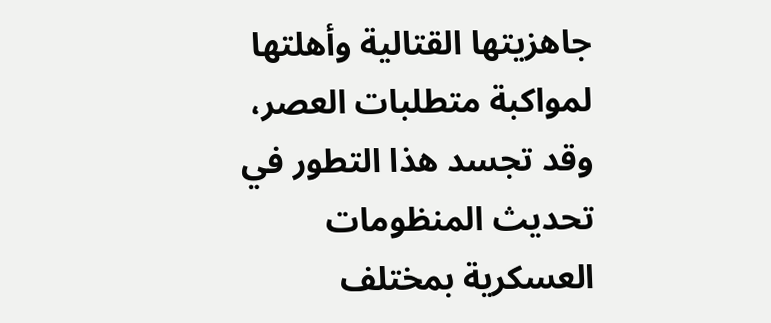جاهزيتها القتالية وأهلتها لمواكبة متطلبات العصر، وقد تجسد هذا التطور في تحديث المنظومات العسكرية بمختلف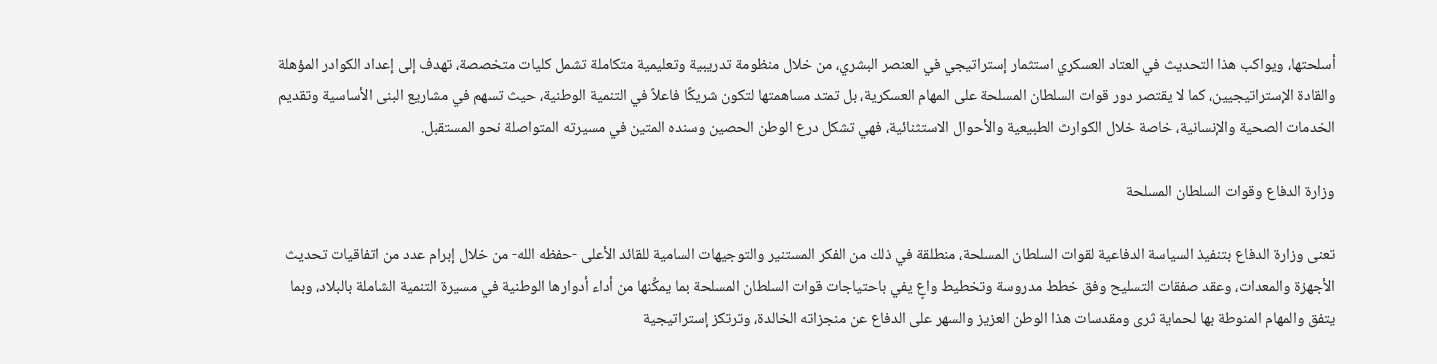أسلحتها، ويواكب هذا التحديث في العتاد العسكري استثمار إستراتيجي في العنصر البشري، من خلال منظومة تدريبية وتعليمية متكاملة تشمل كليات متخصصة، تهدف إلى إعداد الكوادر المؤهلة والقادة الإستراتيجيين، كما لا يقتصر دور قوات السلطان المسلحة على المهام العسكرية، بل تمتد مساهمتها لتكون شريكًا فاعلاً في التنمية الوطنية، حيث تسهم في مشاريع البنى الأساسية وتقديم الخدمات الصحية والإنسانية، خاصة خلال الكوارث الطبيعية والأحوال الاستثنائية، فهي تشكل درع الوطن الحصين وسنده المتين في مسيرته المتواصلة نحو المستقبل.

وزارة الدفاع وقوات السلطان المسلحة

تعنى وزارة الدفاع بتنفيذ السياسة الدفاعية لقوات السلطان المسلحة، منطلقة في ذلك من الفكر المستنير والتوجيهات السامية للقائد الأعلى -حفظه الله- من خلال إبرام عدد من اتفاقيات تحديث الأجهزة والمعدات، وعقد صفقات التسليح وفق خطط مدروسة وتخطيط واعٍ يفي باحتياجات قوات السلطان المسلحة بما يمكِّنها من أداء أدوارها الوطنية في مسيرة التنمية الشاملة بالبلاد، وبما يتفق والمهام المنوطة بها لحماية ثرى ومقدسات هذا الوطن العزيز والسهر على الدفاع عن منجزاته الخالدة، وترتكز إستراتيجية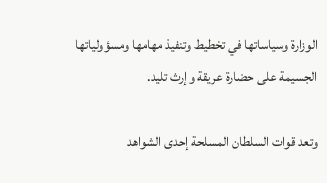الوزارة وسياساتها في تخطيط وتنفيذ مهامها ومسؤولياتها الجسيمة على حضارة عريقة وإرث تليد.

وتعد قوات السلطان المسلحة إحدى الشواهد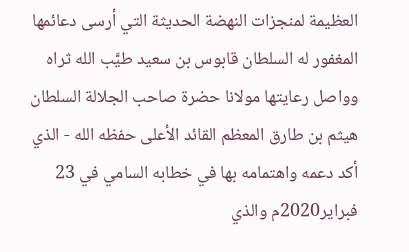العظيمة لمنجزات النهضة الحديثة التي أرسى دعائمها المغفور له السلطان قابوس بن سعيد طيَّب الله ثراه وواصل رعايتها مولانا حضرة صاحب الجلالة السلطان هيثم بن طارق المعظم القائد الأعلى حفظه الله - الذي أكد دعمه واهتمامه بها في خطابه السامي في 23 فبراير2020م والذي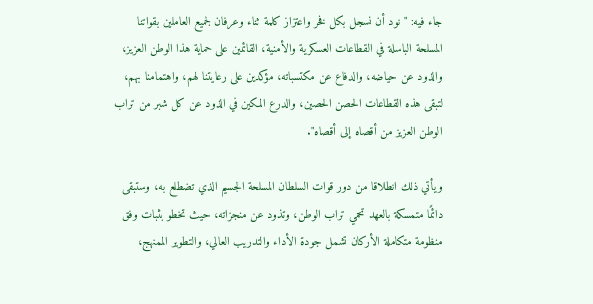جاء فيه: "نود أن نسجل بكل فخر واعتزاز كلمة ثناء وعرفان لجميع العاملين بقواتنا المسلحة الباسلة في القطاعات العسكرية والأمنية، القائمين على حماية هذا الوطن العزيز، والذود عن حياضه، والدفاع عن مكتسباته، مؤكدين على رعايتنا لهم، واهتمامنا بهم، لتبقى هذه القطاعات الحصن الحصين، والدرع المكين في الذود عن كل شبر من تراب الوطن العزيز من أقصاه إلى أقصاه".

ويأتي ذلك انطلاقا من دور قوات السلطان المسلحة الجسيم الذي تضطلع به، وستبقى دائمًا متمسكة بالعهد تحمي تراب الوطن، وتذود عن منجزاته، حيث تخطو بثبات وفق منظومة متكاملة الأركان تشمل جودة الأداء والتدريب العالي، والتطوير الممنهج،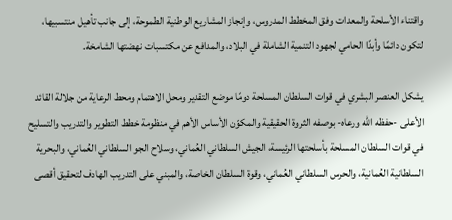واقتناء الأسلحة والمعدات وفق المخطط المدروس، وإنجاز المشاريع الوطنية الطموحة، إلى جانب تأهيل منتسبيها، لتكون دائمًا وأبدًا الحامي لجهود التنمية الشاملة في البلاد، والمدافع عن مكتسبات نهضتها الشامخة.

يشكل العنصر البشري في قوات السلطان المسلحة دومًا موضع التقدير ومحل الاهتمام ومحط الرعاية من جلالة القائد الأعلى -حفظه الله ورعاه- بوصفه الثروة الحقيقية والمكوّن الأساس الأهم في منظومة خطط التطوير والتدريب والتسليح في قوات السلطان المسلحة بأسلحتها الرئيسة، الجيش السلطاني العُماني، وسلاح الجو السلطاني العُماني، والبحرية السلطانية العُمانية، والحرس السلطاني العُماني، وقوة السلطان الخاصة، والمبني على التدريب الهادف لتحقيق أقصى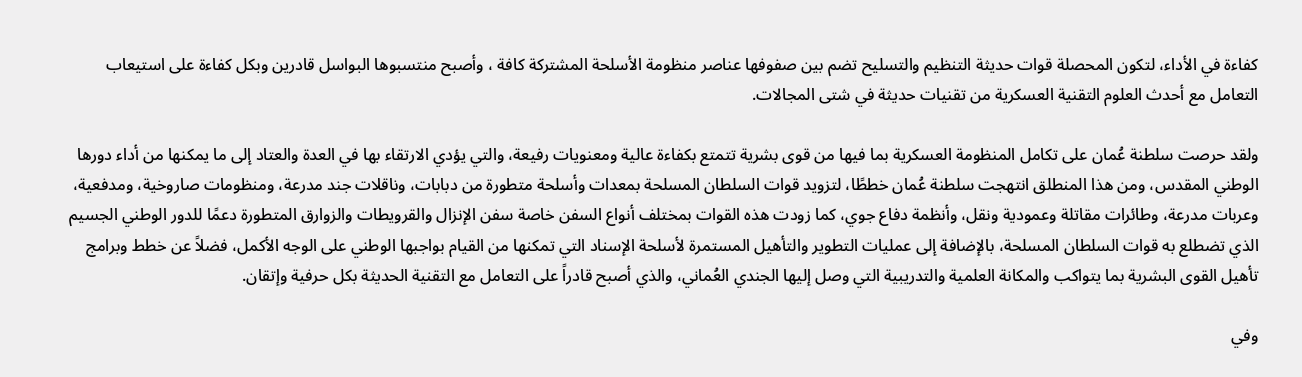كفاءة في الأداء، لتكون المحصلة قوات حديثة التنظيم والتسليح تضم بين صفوفها عناصر منظومة الأسلحة المشتركة كافة ، وأصبح منتسبوها البواسل قادرين وبكل كفاءة على استيعاب التعامل مع أحدث العلوم التقنية العسكرية من تقنيات حديثة في شتى المجالات.

ولقد حرصت سلطنة عُمان على تكامل المنظومة العسكرية بما فيها من قوى بشرية تتمتع بكفاءة عالية ومعنويات رفيعة، والتي يؤدي الارتقاء بها في العدة والعتاد إلى ما يمكنها من أداء دورها الوطني المقدس، ومن هذا المنطلق انتهجت سلطنة عُمان خططًا، لتزويد قوات السلطان المسلحة بمعدات وأسلحة متطورة من دبابات، وناقلات جند مدرعة، ومنظومات صاروخية، ومدفعية، وعربات مدرعة، وطائرات مقاتلة وعمودية ونقل، وأنظمة دفاع جوي، كما زودت هذه القوات بمختلف أنواع السفن خاصة سفن الإنزال والقرويطات والزوارق المتطورة دعمًا للدور الوطني الجسيم الذي تضطلع به قوات السلطان المسلحة، بالإضافة إلى عمليات التطوير والتأهيل المستمرة لأسلحة الإسناد التي تمكنها من القيام بواجبها الوطني على الوجه الأكمل، فضلاً عن خطط وبرامج تأهيل القوى البشرية بما يتواكب والمكانة العلمية والتدريبية التي وصل إليها الجندي العُماني، والذي أصبح قادراً على التعامل مع التقنية الحديثة بكل حرفية وإتقان.

وفي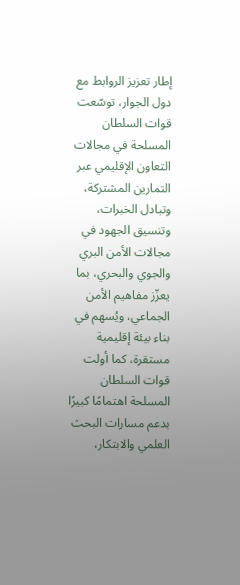إطار تعزيز الروابط مع دول الجوار، توسّعت قوات السلطان المسلحة في مجالات التعاون الإقليمي عبر التمارين المشتركة، وتبادل الخبرات، وتنسيق الجهود في مجالات الأمن البري والجوي والبحري، بما يعزّز مفاهيم الأمن الجماعي، ويُسهم في بناء بيئة إقليمية مستقرة، كما أولت قوات السلطان المسلحة اهتمامًا كبيرًا بدعم مسارات البحث العلمي والابتكار،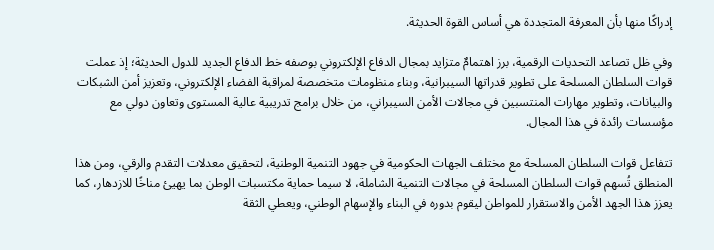إدراكًا منها بأن المعرفة المتجددة هي أساس القوة الحديثة.

وفي ظل تصاعد التحديات الرقمية، برز اهتمامٌ متزايد بمجال الدفاع الإلكتروني بوصفه خط الدفاع الجديد للدول الحديثة؛ إذ عملت قوات السلطان المسلحة على تطوير قدراتها السيبرانية، وبناء منظومات متخصصة لمراقبة الفضاء الإلكتروني، وتعزيز أمن الشبكات والبيانات، وتطوير مهارات المنتسبين في مجالات الأمن السيبراني، من خلال برامج تدريبية عالية المستوى وتعاون دولي مع مؤسسات رائدة في هذا المجال.

تتفاعل قوات السلطان المسلحة مع مختلف الجهات الحكومية في جهود التنمية الوطنية، لتحقيق معدلات التقدم والرقي، ومن هذا المنطلق تُسهم قوات السلطان المسلحة في مجالات التنمية الشاملة، لا سيما حماية مكتسبات الوطن بما يهيئ مناخًا للازدهار، كما يعزز هذا الجهد الأمن والاستقرار للمواطن ليقوم بدوره في البناء والإسهام الوطني، ويعطي الثقة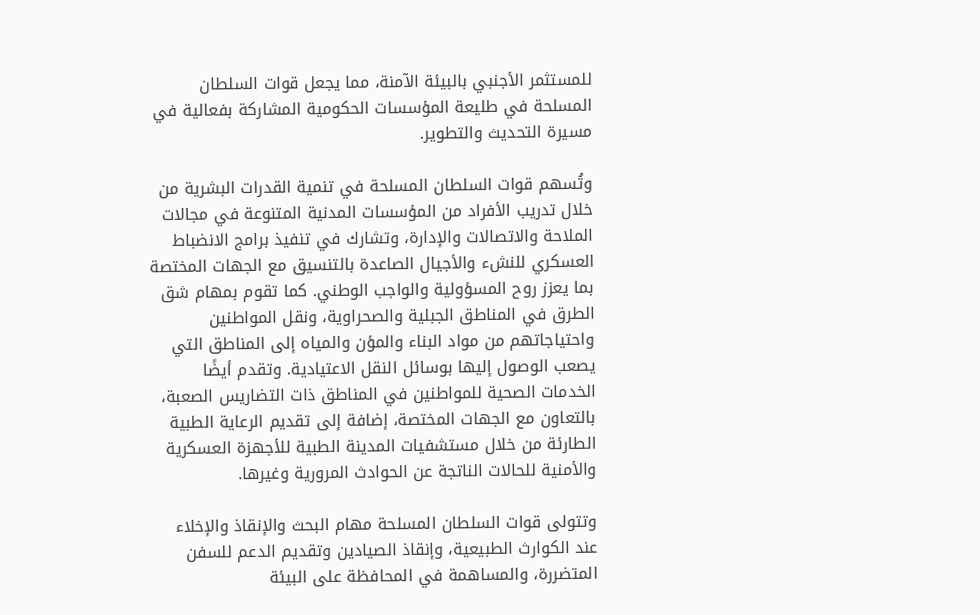للمستثمر الأجنبي بالبيئة الآمنة، مما يجعل قوات السلطان المسلحة في طليعة المؤسسات الحكومية المشاركة بفعالية في مسيرة التحديث والتطوير.

وتُسهم قوات السلطان المسلحة في تنمية القدرات البشرية من خلال تدريب الأفراد من المؤسسات المدنية المتنوعة في مجالات الملاحة والاتصالات والإدارة، وتشارك في تنفيذ برامج الانضباط العسكري للنشء والأجيال الصاعدة بالتنسيق مع الجهات المختصة بما يعزز روح المسؤولية والواجب الوطني. كما تقوم بمهام شق الطرق في المناطق الجبلية والصحراوية، ونقل المواطنين واحتياجاتهم من مواد البناء والمؤن والمياه إلى المناطق التي يصعب الوصول إليها بوسائل النقل الاعتيادية. وتقدم أيضًا الخدمات الصحية للمواطنين في المناطق ذات التضاريس الصعبة، بالتعاون مع الجهات المختصة، إضافة إلى تقديم الرعاية الطبية الطارئة من خلال مستشفيات المدينة الطبية للأجهزة العسكرية والأمنية للحالات الناتجة عن الحوادث المرورية وغيرها.

وتتولى قوات السلطان المسلحة مهام البحث والإنقاذ والإخلاء عند الكوارث الطبيعية، وإنقاذ الصيادين وتقديم الدعم للسفن المتضررة، والمساهمة في المحافظة على البيئة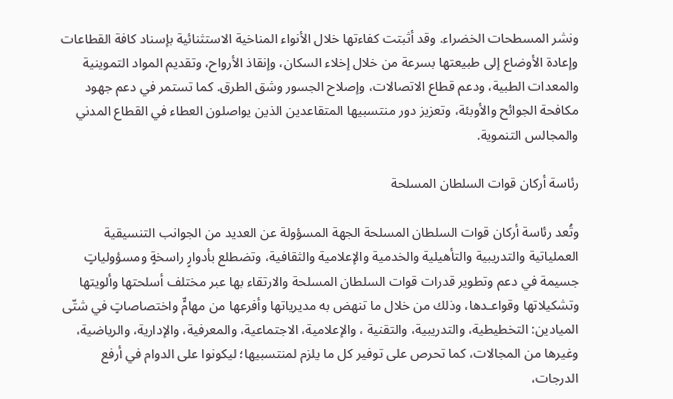ونشر المسطحات الخضراء. وقد أثبتت كفاءتها خلال الأنواء المناخية الاستثنائية بإسناد كافة القطاعات وإعادة الأوضاع إلى طبيعتها بسرعة من خلال إخلاء السكان، وإنقاذ الأرواح، وتقديم المواد التموينية والمعدات الطبية، ودعم قطاع الاتصالات، وإصلاح الجسور وشق الطرق. كما تستمر في دعم جهود مكافحة الجوائح والأوبئة، وتعزيز دور منتسبيها المتقاعدين الذين يواصلون العطاء في القطاع المدني والمجالس التنموية.

رئاسة أركان قوات السلطان المسلحة

وتُعد رئاسة أركان قوات السلطان المسلحة الجهة المسؤولة عن العديد من الجوانب التنسيقية العملياتية والتدريبية والتأهيلية والخدمية والإعلامية والثقافية، وتضطلع بأدوارٍ راسخةٍ ومسؤولياتٍ جسيمة في دعم وتطوير قدرات قوات السلطان المسلحة والارتقاء بها عبر مختلف أسلحتها وألويتها وتشكيلاتها وقواعـدها، وذلك من خلال ما تنهض به مديرياتها وأفرعها من مهامٍّ واختصاصاتٍ في شتّى الميادين: التخطيطية، والتدريبية، والتقنية ، والإعلامية، الاجتماعية، والمعرفية، والإدارية، والرياضية،  وغيرها من المجالات، كما تحرص على توفير كل ما يلزم لمنتسبيها؛ ليكونوا على الدوام في أرفع الدرجات،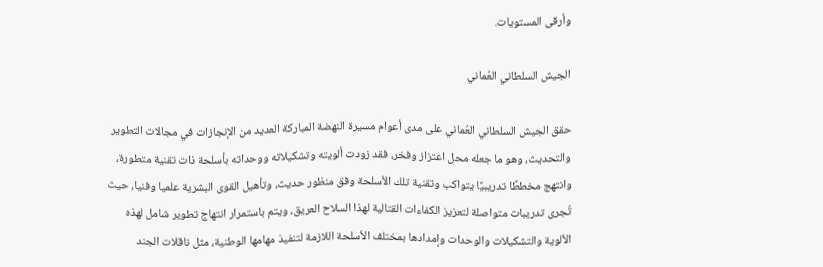وأرقى المستويات.

الجيش السلطاني العُماني

حقق الجيش السلطاني العُماني على مدى أعوام مسيرة النهضة المباركة العديد من الإنجازات في مجالات التطوير والتحديث، وهو ما جعله محل اعتزاز وفخر، فقد زودت ألويته وتشكيلاته ووحداته بأسلحة ذات تقنية متطورة، وانتهج مخططًا تدريبيًا يتواكب وتقنية تلك الأسلحة وفق منظور حديث، وتأهيل القوى البشرية علميا وفنيا، حيث تُجرى تدريبات متواصلة لتعزيز الكفاءات القتالية لهذا السلاح العريق، ويتم باستمرار انتهاج تطوير شامل لهذه الألوية والتشكيلات والوحدات وإمدادها بمختلف الأسلحة اللازمة لتنفيذ مهامها الوطنية، مثل ناقلات الجند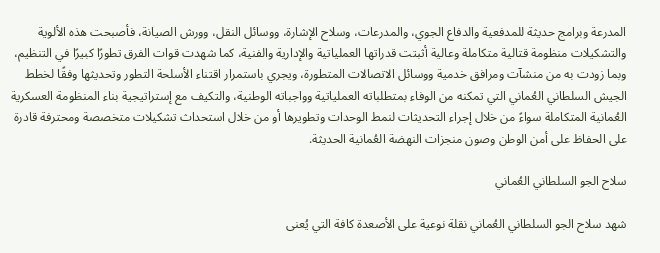المدرعة وبرامج حديثة للمدفعية والدفاع الجوي، والمدرعات، وسلاح الإشارة، ووسائل النقل، وورش الصيانة، فأصبحت هذه الألوية والتشكيلات منظومة قتالية متكاملة وعالية أثبتت قدراتها العملياتية والإدارية والفنية، كما شهدت قوات الفرق تطورًا كبيرًا في التنظيم، وبما زودت به من منشآت ومرافق خدمية ووسائل الاتصالات المتطورة، ويجري باستمرار اقتناء الأسلحة التطور وتحديثها وفقًا لخطط الجيش السلطاني العُماني التي تمكنه من الوفاء بمتطلباته العملياتية وواجباته الوطنية، والتكيف مع إستراتيجية بناء المنظومة العسكرية العُمانية المتكاملة سواءً من خلال إجراء التحديثات لنمط الوحدات وتطويرها أو من خلال استحداث تشكيلات متخصصة ومحترفة قادرة على الحفاظ على أمن الوطن وصون منجزات النهضة العُمانية الحديثة.

سلاح الجو السلطاني العُماني

شهد سلاح الجو السلطاني العُماني نقلة نوعية على الأصعدة كافة التي يُعنى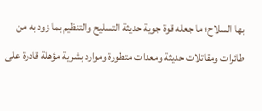بها السلاح؛ ما جعله قوة جوية حديثة التسليح والتنظيم بما زود به من طائرات ومقاتلات حديثة ومعدات متطورة وموارد بشرية مؤهلة قادرة على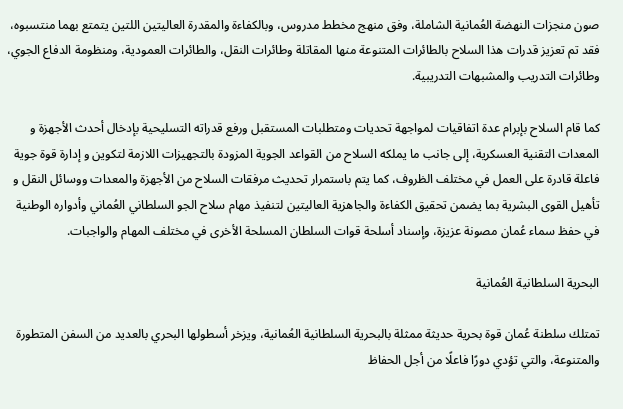صون منجزات النهضة العُمانية الشاملة، وفق منهج مخطط مدروس، وبالكفاءة والمقدرة العاليتين اللتين يتمتع بهما منتسبوه، فقد تم تعزيز قدرات هذا السلاح بالطائرات المتنوعة منها المقاتلة وطائرات النقل، والطائرات العمودية، ومنظومة الدفاع الجوي، وطائرات التدريب والمشبهات التدريبية.

كما قام السلاح بإبرام عدة اتفاقيات لمواجهة تحديات ومتطلبات المستقبل ورفع قدراته التسليحية بإدخال أحدث الأجهزة و المعدات التقنية العسكرية، إلى جانب ما يملكه السلاح من القواعد الجوية المزودة بالتجهيزات اللازمة لتكوين و إدارة قوة جوية فاعلة قادرة على العمل في مختلف الظروف، كما يتم باستمرار تحديث مرفقات السلاح من الأجهزة والمعدات ووسائل النقل و تأهيل القوى البشرية بما يضمن تحقيق الكفاءة والجاهزية العاليتين لتنفيذ مهام سلاح الجو السلطاني العُماني وأدواره الوطنية في حفظ سماء عُمان مصونة عزيزة، وإسناد أسلحة قوات السلطان المسلحة الأخرى في مختلف المهام والواجبات.

البحرية السلطانية العُمانية

تمتلك سلطنة عُمان قوة بحرية حديثة ممثلة بالبحرية السلطانية العُمانية، ويزخر أسطولها البحري بالعديد من السفن المتطورة والمتنوعة، والتي تؤدي دورًا فاعلًا من أجل الحفاظ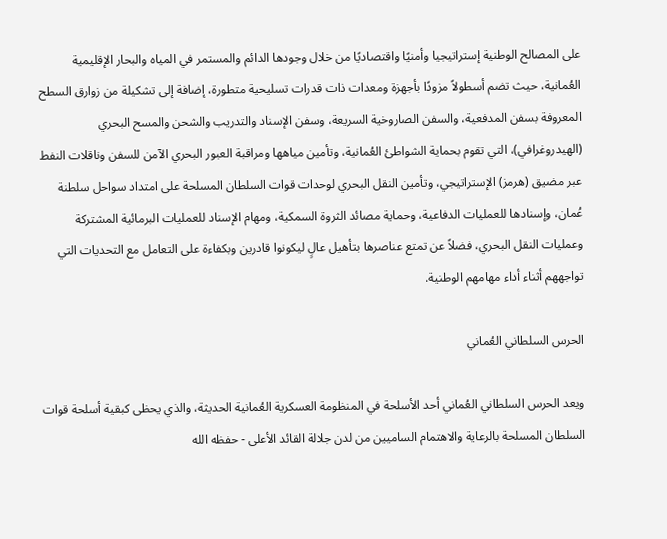على المصالح الوطنية إستراتيجيا وأمنيًا واقتصاديًا من خلال وجودها الدائم والمستمر في المياه والبحار الإقليمية العُمانية، حيث تضم أسطولاً مزودًا بأجهزة ومعدات ذات قدرات تسليحية متطورة، إضافة إلى تشكيلة من زوارق السطح المعروفة بسفن المدفعية، والسفن الصاروخية السريعة، وسفن الإسناد والتدريب والشحن والمسح البحري (الهيدروغرافي)، التي تقوم بحماية الشواطئ العُمانية، وتأمين مياهها ومراقبة العبور البحري الآمن للسفن وناقلات النفط عبر مضيق (هرمز) الإستراتيجي، وتأمين النقل البحري لوحدات قوات السلطان المسلحة على امتداد سواحل سلطنة عُمان، وإسنادها للعمليات الدفاعية، وحماية مصائد الثروة السمكية، ومهام الإسناد للعمليات البرمائية المشتركة وعمليات النقل البحري، فضلاً عن تمتع عناصرها بتأهيل عالٍ ليكونوا قادرين وبكفاءة على التعامل مع التحديات التي تواجههم أثناء أداء مهامهم الوطنية.

الحرس السلطاني العُماني

ويعد الحرس السلطاني العُماني أحد الأسلحة في المنظومة العسكرية العُمانية الحديثة، والذي يحظى كبقية أسلحة قوات السلطان المسلحة بالرعاية والاهتمام الساميين من لدن جلالة القائد الأعلى - حفظه الله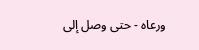ورعاه - حتى وصل إلى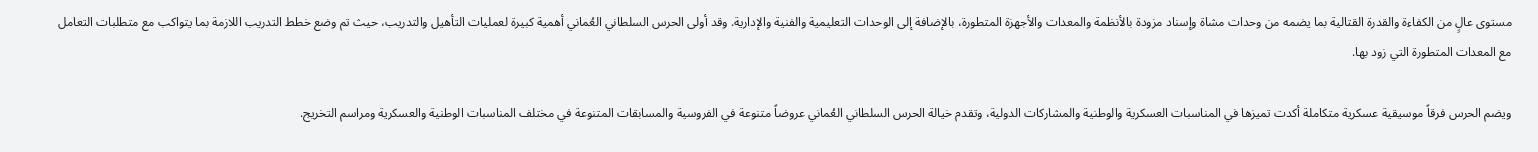مستوى عالٍ من الكفاءة والقدرة القتالية بما يضمه من وحدات مشاة وإسناد مزودة بالأنظمة والمعدات والأجهزة المتطورة، بالإضافة إلى الوحدات التعليمية والفنية والإدارية. وقد أولى الحرس السلطاني العُماني أهمية كبيرة لعمليات التأهيل والتدريب، حيث تم وضع خطط التدريب اللازمة بما يتواكب مع متطلبات التعامل مع المعدات المتطورة التي زود بها.

ويضم الحرس فرقاً موسيقية عسكرية متكاملة أكدت تميزها في المناسبات العسكرية والوطنية والمشاركات الدولية، وتقدم خيالة الحرس السلطاني العُماني عروضاً متنوعة في الفروسية والمسابقات المتنوعة في مختلف المناسبات الوطنية والعسكرية ومراسم التخريج.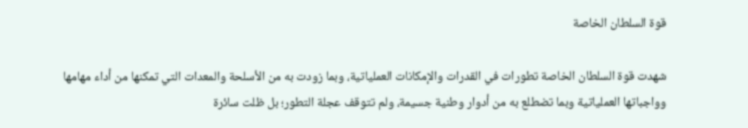قوة السلطان الخاصة

شهدت قوة السلطان الخاصة تطورات في القدرات والإمكانات العملياتية، وبما زودت به من الأسلحة والمعدات التي تمكنها من أداء مهامها وواجباتها العملياتية وبما تضطلع به من أدوار وطنية جسيمة، ولم تتوقف عجلة التطور؛ بل ظلت سائرة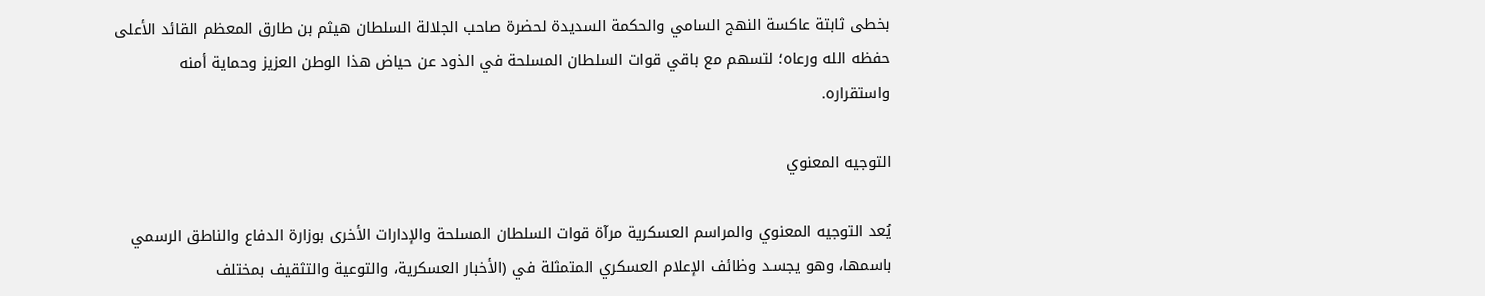بخطى ثابتة عاكسة النهج السامي والحكمة السديدة لحضرة صاحب الجلالة السلطان هيثم بن طارق المعظم القائد الأعلى حفظه الله ورعاه؛ لتسهم مع باقي قوات السلطان المسلحة في الذود عن حياض هذا الوطن العزيز وحماية أمنه واستقراره.

التوجيه المعنوي

يُعد التوجيه المعنوي والمراسم العسكرية مرآة قوات السلطان المسلحة والإدارات الأخرى بوزارة الدفاع والناطق الرسمي باسمها، وهو يجسـد وظائف الإعلام العسكري المتمثلة في (الأخبار العسكرية، والتوعية والتثقيف بمختلف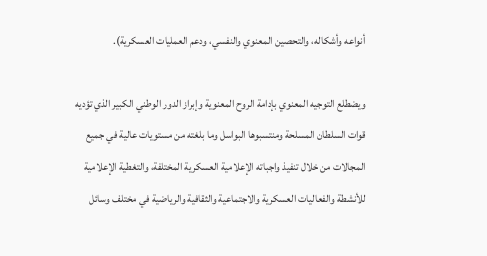أنواعه وأشكاله، والتحصين المعنوي والنفسي، ودعم العمليات العسكرية).

ويضطلع التوجيه المعنوي بإدامة الروح المعنوية وإبراز الدور الوطني الكبير الذي تؤديه قوات السلطان المسلحة ومنتسبوها البواسل وما بلغته من مستويات عالية في جميع المجالات من خلال تنفيذ واجباته الإعلامية العسكرية المختلفة، والتغطية الإعلامية للأنشطة والفعاليات العسكرية والاجتماعية والثقافية والرياضية في مختلف وسائل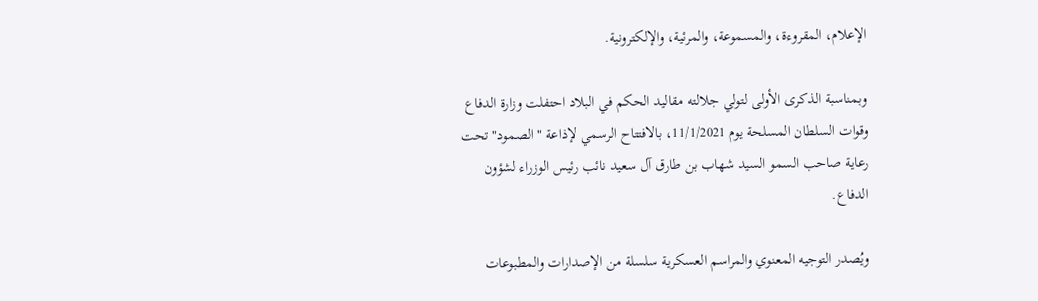الإعلام، المقروءة، والمسموعة، والمرئية، والإلكترونية.

وبمناسبة الذكرى الأولى لتولي جلالته مقاليد الحكم في البلاد احتفلت وزارة الدفاع وقوات السلطان المسلحة يوم 11/1/2021، بالافتتاح الرسمي لإذاعة "الصمود" تحت رعاية صاحب السمو السيد شهاب بن طارق آل سعيد نائب رئيس الوزراء لشؤون الدفاع.

ويُصدر التوجيه المعنوي والمراسم العسكرية سلسلة من الإصدارات والمطبوعات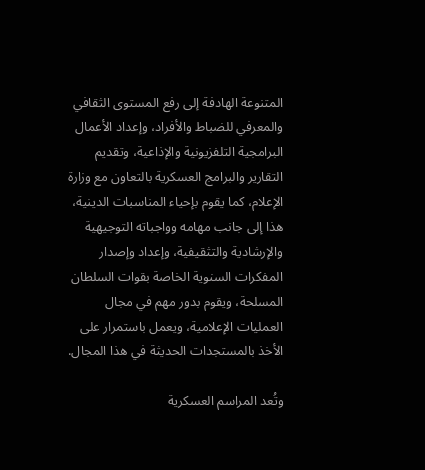المتنوعة الهادفة إلى رفع المستوى الثقافي والمعرفي للضباط والأفراد، وإعداد الأعمال البرامجية التلفزيونية والإذاعية، وتقديم التقارير والبرامج العسكرية بالتعاون مع وزارة الإعلام، كما يقوم بإحياء المناسبات الدينية، هذا إلى جانب مهامه وواجباته التوجيهية والإرشادية والتثقيفية، وإعداد وإصدار المفكرات السنوية الخاصة بقوات السلطان المسلحة، ويقوم بدور مهم في مجال العمليات الإعلامية، ويعمل باستمرار على الأخذ بالمستجدات الحديثة في هذا المجال.

وتُعد المراسم العسكرية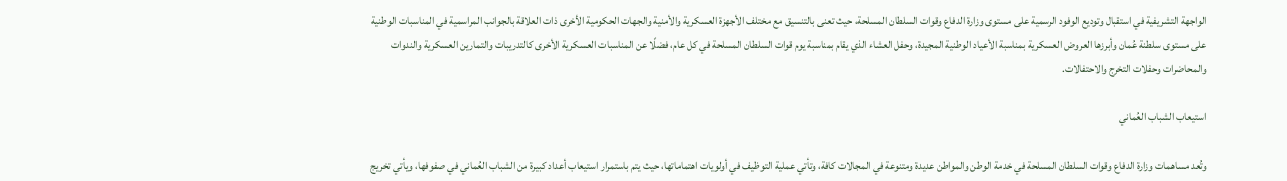الواجهة التشريفية في استقبال وتوديع الوفود الرسمية على مستوى وزارة الدفاع وقوات السلطان المسلحة، حيث تعنى بالتنسيق مع مختلف الأجهزة العسكرية والأمنية والجهات الحكومية الأخرى ذات العلاقة بالجوانب المراسمية في المناسبات الوطنية على مستوى سلطنة عُمان وأبرزها العروض العسكرية بمناسبة الأعياد الوطنية المجيدة، وحفل العشاء الذي يقام بمناسبة يوم قوات السلطان المسلحة في كل عام، فضلًا عن المناسبات العسكرية الأخرى كالتدريبات والتمارين العسكرية والندوات والمحاضرات وحفلات التخرج والاحتفالات.

استيعاب الشباب العُماني

وتُعد مساهمات وزارة الدفاع وقوات السلطان المسلحة في خدمة الوطن والمواطن عديدة ومتنوعة في المجالات كافة، وتأتي عملية التوظيف في أولويات اهتماماتها، حيث يتم باستمرار استيعاب أعداد كبيرة من الشباب العُماني في صفوفها، ويأتي تخريج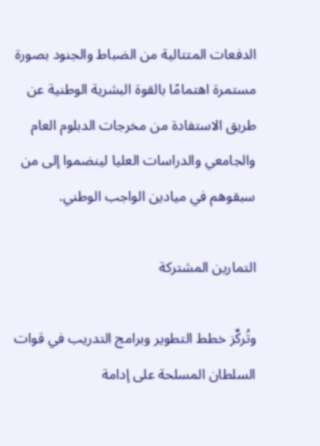الدفعات المتتالية من الضباط والجنود بصورة مستمرة اهتمامًا بالقوة البشرية الوطنية عن طريق الاستفادة من مخرجات الدبلوم العام والجامعي والدراسات العليا لينضموا إلى من سبقوهم في ميادين الواجب الوطني.

التمارين المشتركة

وتُركِّز خطط التطوير وبرامج التدريب في قوات السلطان المسلحة على إدامة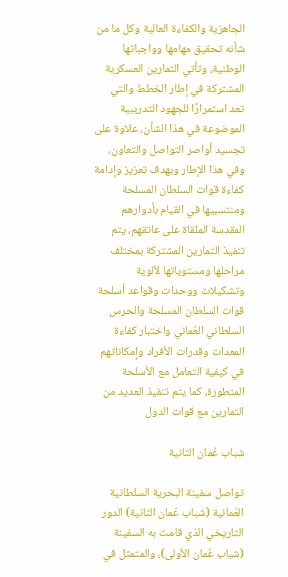الجاهزية والكفاءة العالية وكل ما من شأنه تحقيق مهامها وواجباتها الوطنية، وتأتي التمارين العسكرية المشتركة في إطار الخطط والتي تعد استمرارًا للجهود التدريبية الموضوعة في هذا الشأن، علاوة على تجسيد أواصر التواصل والتعاون، وفي هذا الإطار وبهدف تعزيز وإدامة كفاءة قوات السلطان المسلحة ومنتسبيها في القيام بأدوارهم المقدسة الملقاة على عاتقهم، يتم تنفيذ التمارين المشتركة بمختلف مراحلها ومستوياتها لألوية وتشكيلات ووحدات وقواعد أسلحة قوات السلطان المسلحة والحرس السلطاني العُماني واختبار كفاءة المعدات وقدرات الأفراد وإمكاناتهم في كيفية التعامل مع الأسلحة المتطورة، كما يتم تنفيذ العديد من التمارين مع قوات الدول

شباب عُمان الثانية

تواصل سفينة البحرية السلطانية العُمانية (شباب عُمان الثانية) الدور التاريخي الذي قامت به السفينة (شباب عُمان الأولى)، والمتمثل في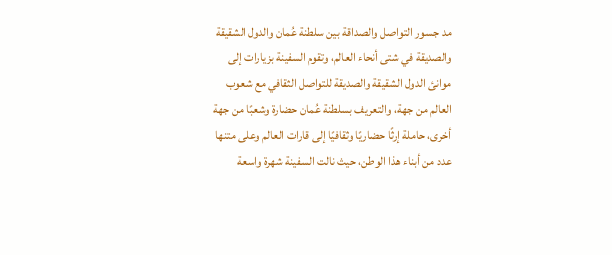مد جسور التواصل والصداقة بين سلطنة عُمان والدول الشقيقة والصديقة في شتى أنحاء العالم، وتقوم السفينة بزيارات إلى موانئ الدول الشقيقة والصديقة للتواصل الثقافي مع شعوب العالم من جهة، والتعريف بسلطنة عُمان حضارة وشعبًا من جهة أخرى، حاملة إرثًا حضاريًا وثقافيًا إلى قارات العالم وعلى متنها عدد من أبناء هذا الوطن، حيث نالت السفينة شهرة واسعة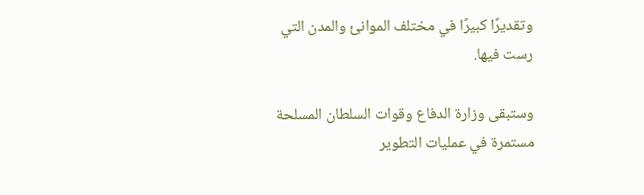وتقديرًا كبيرًا في مختلف الموانئ والمدن التي رست فيها.

وستبقى وزارة الدفاع وقوات السلطان المسلحة مستمرة في عمليات التطوير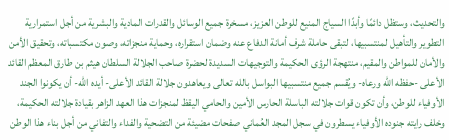والتحديث، وستظل دائمًا وأبدًا السياج المنيع للوطن العزيز، مسخرة جميع الوسائل والقدرات المادية والبشرية من أجل استمرارية التطوير والتأهيل لمنتسبيها، لتبقى حاملة شرف أمانة الدفاع عنه وضمان استقراره، وحماية منجزاته، وصون مكتسباته، وتحقيق الأمن والأمان للمواطن والمقيم، منتهجة الرؤى الحكيمة والتوجيهات السديدة لحضرة صاحب الجلالة السلطان هيثم بن طارق المعظم القائد الأعلى -حفظه الله ورعاه- ويُقسم جميع منتسبيها البواسل بالله تعالى ويعاهدون جلالة القائد الأعلى- أيده الله- أن يكونوا الجند الأوفياء للوطن، وأن تكون قوات جلالته الباسلة الحارس الأمين والحامي اليقظ لمنجزات هذا العهد الزاهر بقيادة جلالته الحكيمة، وخلف رايته جنوده الأوفياء يسطرون في سجل المجد العُماني صفحات مضيئة من التضحية والفداء والتفاني من أجل بناء هذا الوطن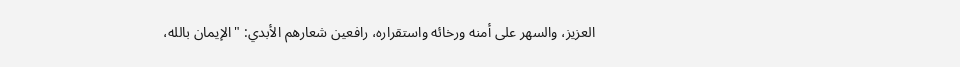العزيز، والسهر على أمنه ورخائه واستقراره، رافعين شعارهم الأبدي: "الإيمان بالله،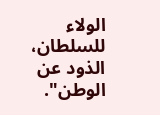الولاء للسلطان، الذود عن الوطن".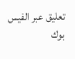تعليق عبر الفيس بوك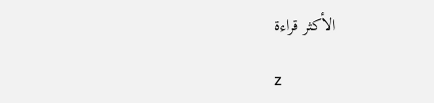الأكثر قراءة

z